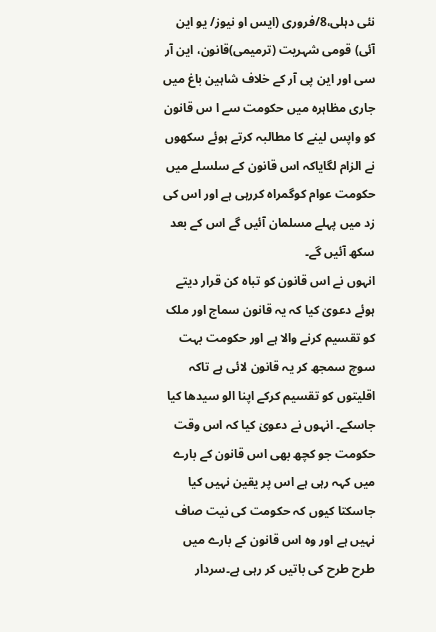نئی دہلی،8/فروری (ایس او نیوز/ یو این آئی) قومی شہریت (ترمیمی)قانون، این آر سی اور این پی آر کے خلاف شاہین باغ میں جاری مظاہرہ میں حکومت سے ا س قانون کو واپس لینے کا مطالبہ کرتے ہوئے سکھوں نے الزام لگایاکہ اس قانون کے سلسلے میں حکومت عوام کوگمراہ کررہی ہے اور اس کی زد میں پہلے مسلمان آئیں گے اس کے بعد سکھ آئیں گے۔
انہوں نے اس قانون کو تباہ کن قرار دیتے ہوئے دعویٰ کیا کہ یہ قانون سماج اور ملک کو تقسیم کرنے والا ہے اور حکومت بہت سوچ سمجھ کر یہ قانون لائی ہے تاکہ اقلیتوں کو تقسیم کرکے اپنا الو سیدھا کیا جاسکے۔ انہوں نے دعویٰ کیا کہ اس وقت حکومت جو کچھ بھی اس قانون کے بارے میں کہہ رہی ہے اس پر یقین نہیں کیا جاسکتا کیوں کہ حکومت کی نیت صاف نہیں ہے اور وہ اس قانون کے بارے میں طرح طرح کی باتیں کر رہی ہے۔سردار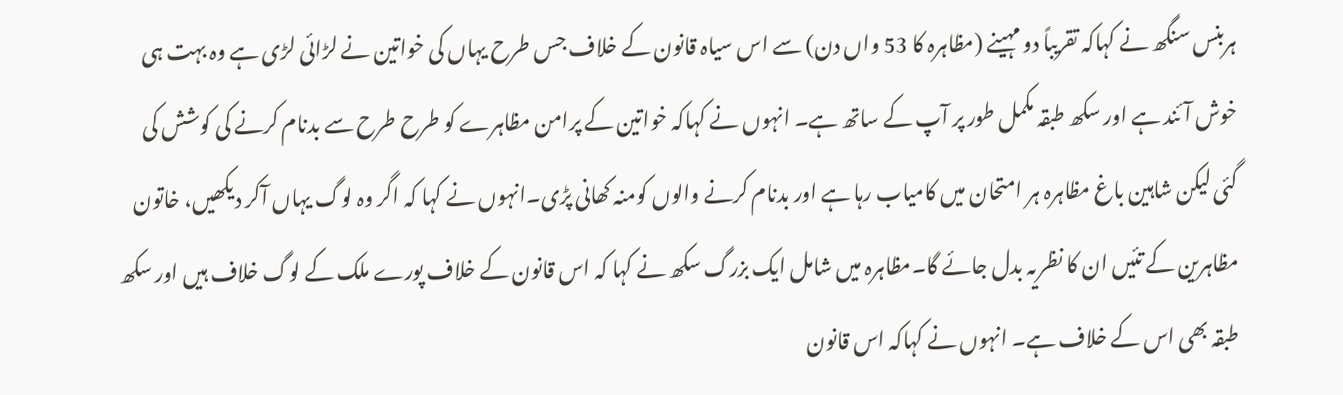ہربنس سنگھ نے کہاکہ تقریباً دو مہینے (مظاہرہ کا 53 واں دن) سے اس سیاہ قانون کے خلاف جس طرح یہاں کی خواتین نے لڑائی لڑی ہے وہ بہت ہی خوش آئند ہے اور سکھ طبقہ مکمل طور پر آپ کے ساتھ ہے۔ انہوں نے کہاکہ خواتین کے پرامن مظاہرے کو طرح طرح سے بدنام کرنے کی کوشش کی گئی لیکن شاہین باغ مظاہرہ ہر امتحان میں کامیاب رہا ہے اور بدنام کرنے والوں کومنہ کھانی پڑی۔انہوں نے کہا کہ اگر وہ لوگ یہاں آکر دیکھیں، خاتون مظاہرین کے تئیں ان کا نظریہ بدل جائے گا۔مظاہرہ میں شامل ایک بزرگ سکھ نے کہا کہ اس قانون کے خلاف پورے ملک کے لوگ خلاف ہیں اور سکھ طبقہ بھی اس کے خلاف ہے۔ انہوں نے کہاکہ اس قانون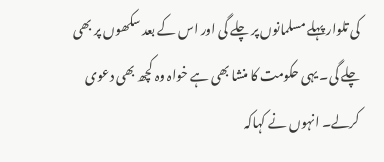کی تلوار پہلے مسلمانوں پر چلے گی اور اس کے بعد سکھوں پر بھی چلے گی۔ یہی حکومت کا منشا بھی ہے خواہ وہ کچھ بھی دعوی کرلے۔ انہوں نے کہاکہ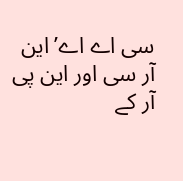سی اے اے’این آر سی اور این پی آر کے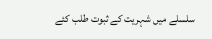سلسلے میں شہریت کے ثبوت طلب کئے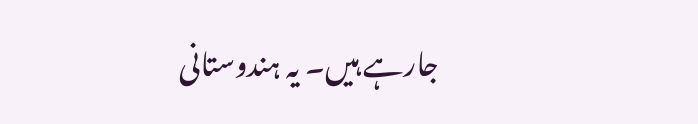جارہے ہیں۔ یہ ہندوستانی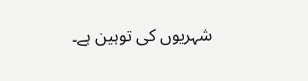شہریوں کی توہین ہے۔